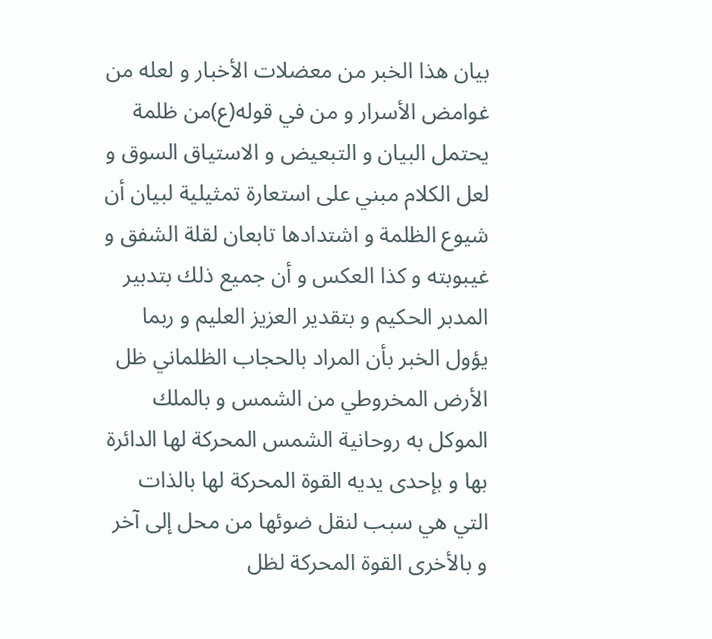بيان هذا الخبر من معضلات الأخبار و لعله من غوامض الأسرار و من في قوله(ع)من ظلمة يحتمل البيان و التبعيض و الاستياق السوق و لعل الكلام مبني على استعارة تمثيلية لبيان أن شيوع الظلمة و اشتدادها تابعان لقلة الشفق و غيبوبته و كذا العكس و أن جميع ذلك بتدبير المدبر الحكيم و بتقدير العزيز العليم و ربما يؤول الخبر بأن المراد بالحجاب الظلماني ظل الأرض المخروطي من الشمس و بالملك الموكل به روحانية الشمس المحركة لها الدائرة بها و بإحدى يديه القوة المحركة لها بالذات التي هي سبب لنقل ضوئها من محل إلى آخر و بالأخرى القوة المحركة لظل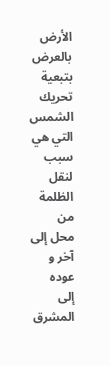الأرض بالعرض بتبعية تحريك الشمس التي هي سبب لنقل الظلمة من محل إلى آخر و عوده إلى المشرق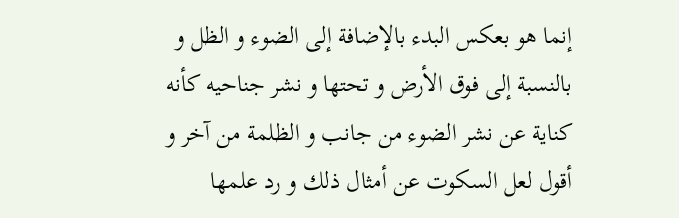إنما هو بعكس البدء بالإضافة إلى الضوء و الظل و بالنسبة إلى فوق الأرض و تحتها و نشر جناحيه كأنه كناية عن نشر الضوء من جانب و الظلمة من آخر و أقول لعل السكوت عن أمثال ذلك و رد علمها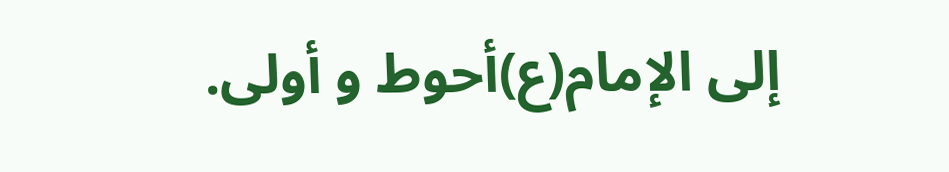إلى الإمام(ع)أحوط و أولى.